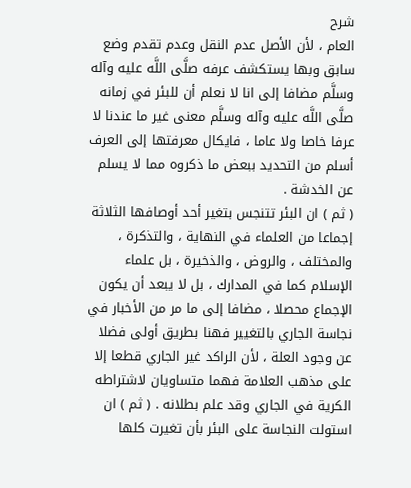شرح
العام ، لأن الأصل عدم النقل وعدم تقدم وضع سابق وبها يستكشف عرفه صلَّى اللَّه عليه وآله وسلَّم مضافا إلى انا لا نعلم أن للبئر في زمانه صلَّى اللَّه عليه وآله وسلَّم معنى غير ما عندنا لا عرفا خاصا ولا عاما ، فايكال معرفتها إلى العرف أسلم من التحديد ببعض ما ذكروه مما لا يسلم عن الخدشة .
( ثم ) ان البئر تتنجس بتغير أحد أوصافها الثلاثة إجماعا من العلماء في النهاية ، والتذكرة ، والمختلف ، والروض ، والذخيرة ، بل علماء الإسلام كما في المدارك ، بل لا يبعد أن يكون الإجماع محصلا ، مضافا إلى ما مر من الأخبار في نجاسة الجاري بالتغيير فهنا بطريق أولى فضلا عن وجود العلة ، لأن الراكد غير الجاري قطعا إلا على مذهب العلامة فهما متساويان لاشتراطه الكرية في الجاري وقد علم بطلانه . ( ثم ) ان استولت النجاسة على البئر بأن تغيرت كلها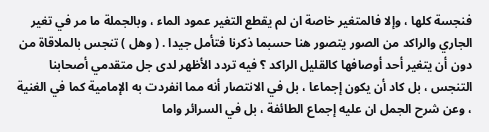فنجسة كلها ، وإلا فالمتغير خاصة ان لم يقطع التغير عمود الماء ، وبالجملة ما مر في تغير الجاري والراكد من الصور يتصور هنا حسبما ذكرنا فتأمل جيدا . ( وهل ) تنجس بالملاقاة من دون أن يتغير أحد أوصافها كالقليل الراكد ؟ فيه تردد الأظهر لدى جل متقدمي أصحابنا التنجس ، بل كاد أن يكون إجماعا ، بل في الانتصار أنه مما انفردت به الإمامية كما في الغنية ، وعن شرح الجمل ان عليه إجماع الطائفة ، بل في السرائر واما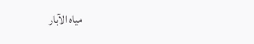مياه الآبار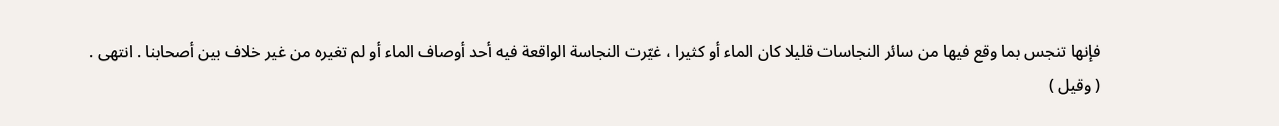فإنها تنجس بما وقع فيها من سائر النجاسات قليلا كان الماء أو كثيرا ، غيّرت النجاسة الواقعة فيه أحد أوصاف الماء أو لم تغيره من غير خلاف بين أصحابنا . انتهى .
( وقيل )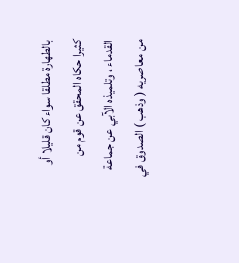بالطهارة مطلقا سواء كان قليلا أو كثيرا حكاه المحقق عن قوم من القدماء ، وتلميذه الآبي عن جماعة من معاصريه ( وذهب ) الصدوق في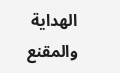الهداية والمقنع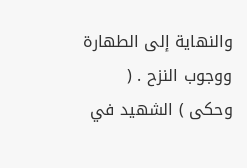والنهاية إلى الطهارة ووجوب النزح . ( وحكى ) الشهيد في